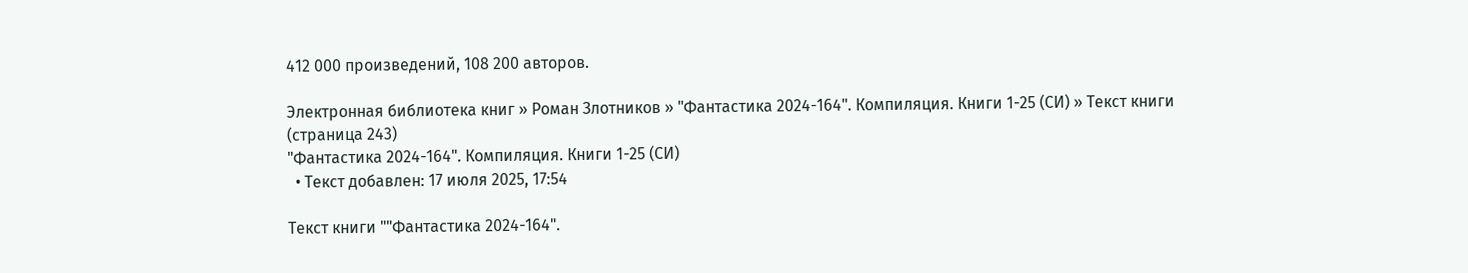412 000 произведений, 108 200 авторов.

Электронная библиотека книг » Роман Злотников » "Фантастика 2024-164". Компиляция. Книги 1-25 (СИ) » Текст книги (страница 243)
"Фантастика 2024-164". Компиляция. Книги 1-25 (СИ)
  • Текст добавлен: 17 июля 2025, 17:54

Текст книги ""Фантастика 2024-164".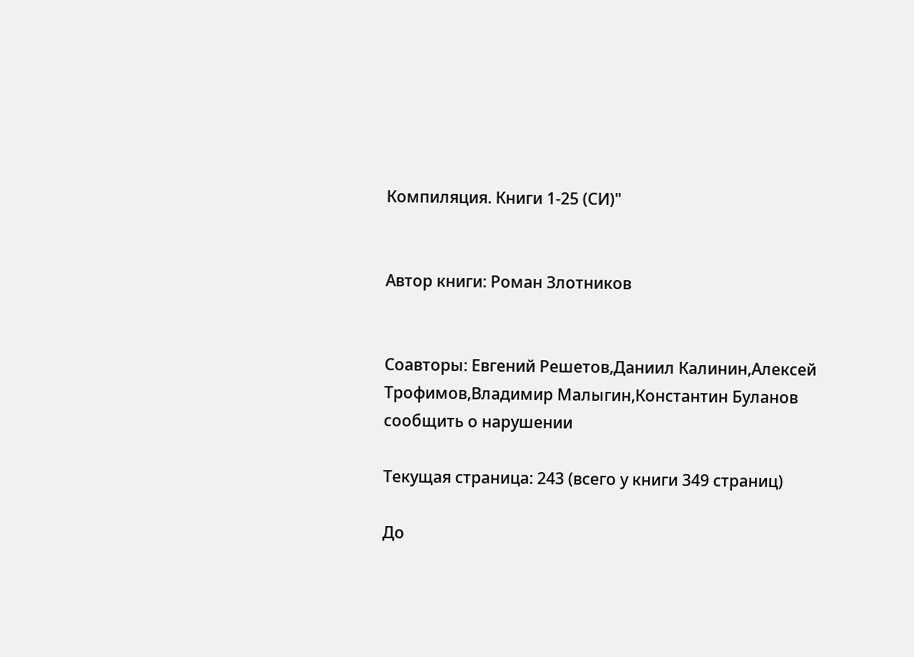Компиляция. Книги 1-25 (СИ)"


Автор книги: Роман Злотников


Соавторы: Евгений Решетов,Даниил Калинин,Алексей Трофимов,Владимир Малыгин,Константин Буланов
сообщить о нарушении

Текущая страница: 243 (всего у книги 349 страниц)

До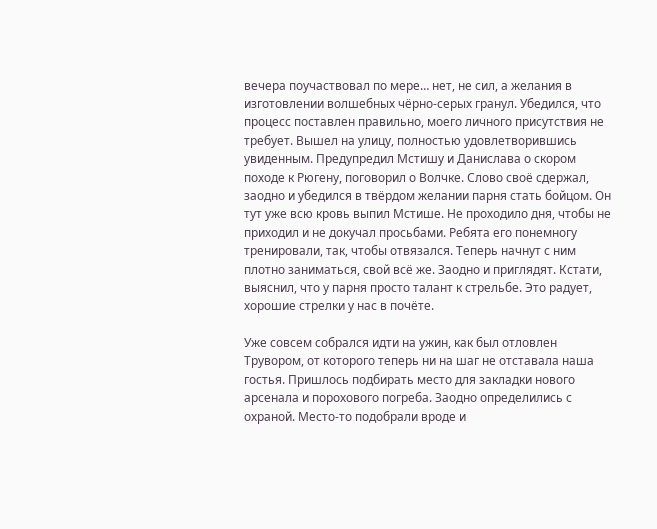вечера поучаствовал по мере… нет, не сил, а желания в изготовлении волшебных чёрно-серых гранул. Убедился, что процесс поставлен правильно, моего личного присутствия не требует. Вышел на улицу, полностью удовлетворившись увиденным. Предупредил Мстишу и Данислава о скором походе к Рюгену, поговорил о Волчке. Слово своё сдержал, заодно и убедился в твёрдом желании парня стать бойцом. Он тут уже всю кровь выпил Мстише. Не проходило дня, чтобы не приходил и не докучал просьбами. Ребята его понемногу тренировали, так, чтобы отвязался. Теперь начнут с ним плотно заниматься, свой всё же. Заодно и приглядят. Кстати, выяснил, что у парня просто талант к стрельбе. Это радует, хорошие стрелки у нас в почёте.

Уже совсем собрался идти на ужин, как был отловлен Трувором, от которого теперь ни на шаг не отставала наша гостья. Пришлось подбирать место для закладки нового арсенала и порохового погреба. Заодно определились с охраной. Место-то подобрали вроде и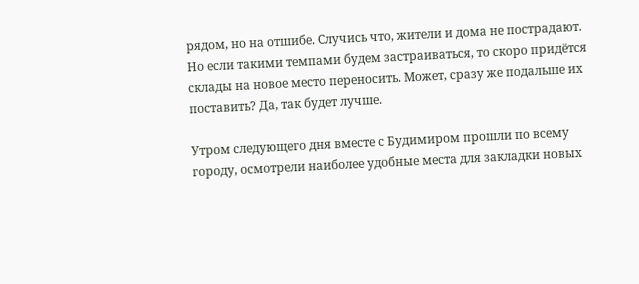рядом, но на отшибе. Случись что, жители и дома не пострадают. Но если такими темпами будем застраиваться, то скоро придётся склады на новое место переносить. Может, сразу же подальше их поставить? Да, так будет лучше.

Утром следующего дня вместе с Будимиром прошли по всему городу, осмотрели наиболее удобные места для закладки новых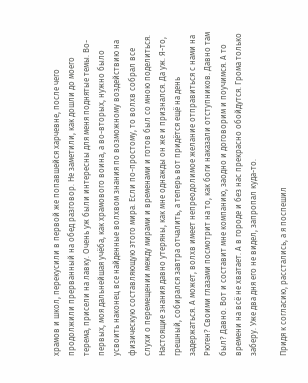храмов и школ, перекусили в первой же попавшейся харчевне, после чего продолжили прерванный на обед разговор. Не заметили, как дошли до моего терема, присели на лавку. Очень уж были интересны для меня поднятые темы. Во-первых, моя дальнейшая учёба, как храмового воина, а во-вторых, нужно было усвоить наконец все найденные волхвом знания по возможному воздействию на физическую составляющую этого мира. Если по-простому, то волхв собрал все слухи о перемещении между мирами и временами и готов был со мною поделиться. Настоящие знания давно утеряны, как мне однажды он же и признался. Да уж. Я-то, грешный, собирался завтра отчалить, а теперь вот придётся ещё на день задержаться. А может, волхв имеет непреодолимое желание отправиться с нами на Рюген? Своими глазами посмотрит на то, как боги наказали отступников. Давно там был? Давно. Вот и составит мне компанию, заодно и договорим и поучимся. А то времени на всё не хватает. А в городе и без нас прекрасно обойдутся. Грома только заберу. Уже два дня его не видел, запропал куда-то.

Придя к согласию, расстались, а я поспешил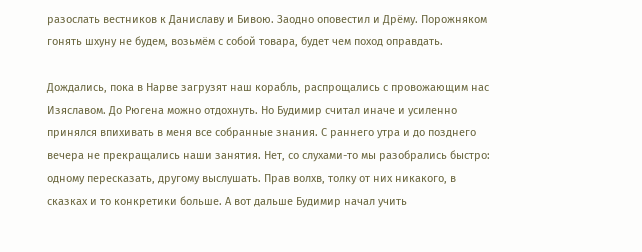разослать вестников к Даниславу и Бивою. Заодно оповестил и Дрёму. Порожняком гонять шхуну не будем, возьмём с собой товара, будет чем поход оправдать.

Дождались, пока в Нарве загрузят наш корабль, распрощались с провожающим нас Изяславом. До Рюгена можно отдохнуть. Но Будимир считал иначе и усиленно принялся впихивать в меня все собранные знания. С раннего утра и до позднего вечера не прекращались наши занятия. Нет, со слухами-то мы разобрались быстро: одному пересказать, другому выслушать. Прав волхв, толку от них никакого, в сказках и то конкретики больше. А вот дальше Будимир начал учить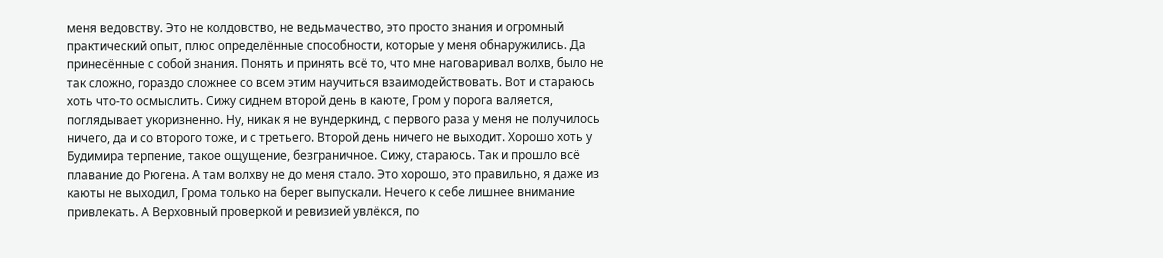меня ведовству. Это не колдовство, не ведьмачество, это просто знания и огромный практический опыт, плюс определённые способности, которые у меня обнаружились. Да принесённые с собой знания. Понять и принять всё то, что мне наговаривал волхв, было не так сложно, гораздо сложнее со всем этим научиться взаимодействовать. Вот и стараюсь хоть что-то осмыслить. Сижу сиднем второй день в каюте, Гром у порога валяется, поглядывает укоризненно. Ну, никак я не вундеркинд, с первого раза у меня не получилось ничего, да и со второго тоже, и с третьего. Второй день ничего не выходит. Хорошо хоть у Будимира терпение, такое ощущение, безграничное. Сижу, стараюсь. Так и прошло всё плавание до Рюгена. А там волхву не до меня стало. Это хорошо, это правильно, я даже из каюты не выходил, Грома только на берег выпускали. Нечего к себе лишнее внимание привлекать. А Верховный проверкой и ревизией увлёкся, по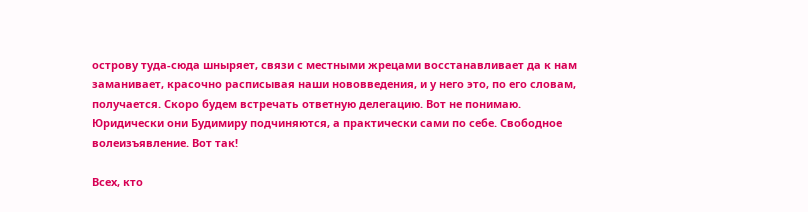острову туда-сюда шныряет, связи с местными жрецами восстанавливает да к нам заманивает, красочно расписывая наши нововведения, и у него это, по его словам, получается. Скоро будем встречать ответную делегацию. Вот не понимаю. Юридически они Будимиру подчиняются, а практически сами по себе. Свободное волеизъявление. Вот так!

Всех, кто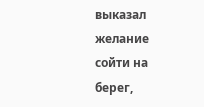выказал желание сойти на берег,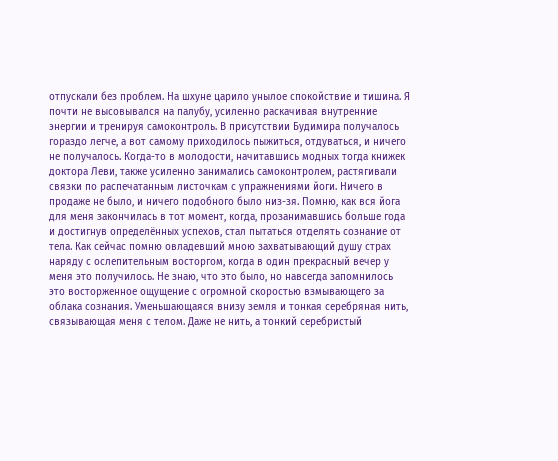отпускали без проблем. На шхуне царило унылое спокойствие и тишина. Я почти не высовывался на палубу, усиленно раскачивая внутренние энергии и тренируя самоконтроль. В присутствии Будимира получалось гораздо легче, а вот самому приходилось пыжиться, отдуваться, и ничего не получалось. Когда-то в молодости, начитавшись модных тогда книжек доктора Леви, также усиленно занимались самоконтролем, растягивали связки по распечатанным листочкам с упражнениями йоги. Ничего в продаже не было, и ничего подобного было низ-зя. Помню, как вся йога для меня закончилась в тот момент, когда, прозанимавшись больше года и достигнув определённых успехов, стал пытаться отделять сознание от тела. Как сейчас помню овладевший мною захватывающий душу страх наряду с ослепительным восторгом, когда в один прекрасный вечер у меня это получилось. Не знаю, что это было, но навсегда запомнилось это восторженное ощущение с огромной скоростью взмывающего за облака сознания. Уменьшающаяся внизу земля и тонкая серебряная нить, связывающая меня с телом. Даже не нить, а тонкий серебристый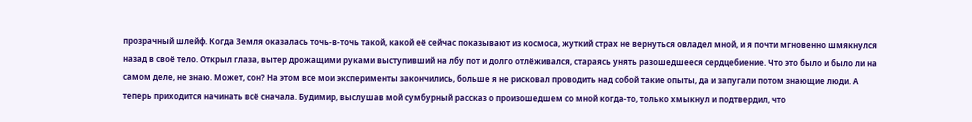прозрачный шлейф. Когда Земля оказалась точь-в-точь такой, какой её сейчас показывают из космоса, жуткий страх не вернуться овладел мной, и я почти мгновенно шмякнулся назад в своё тело. Открыл глаза, вытер дрожащими руками выступивший на лбу пот и долго отлёживался, стараясь унять разошедшееся сердцебиение. Что это было и было ли на самом деле, не знаю. Может, сон? На этом все мои эксперименты закончились, больше я не рисковал проводить над собой такие опыты, да и запугали потом знающие люди. А теперь приходится начинать всё сначала. Будимир, выслушав мой сумбурный рассказ о произошедшем со мной когда-то, только хмыкнул и подтвердил, что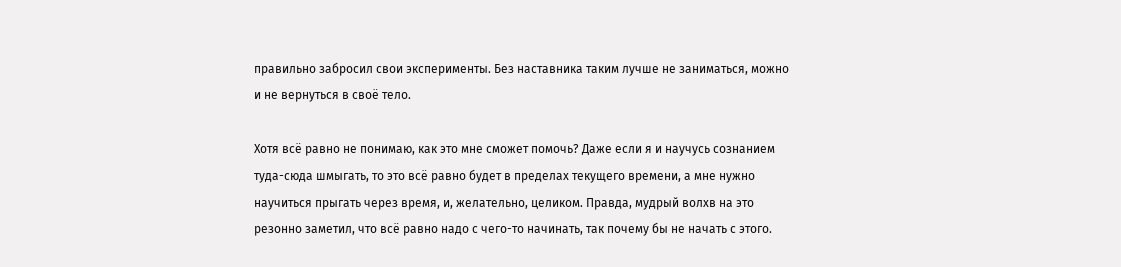правильно забросил свои эксперименты. Без наставника таким лучше не заниматься, можно и не вернуться в своё тело.

Хотя всё равно не понимаю, как это мне сможет помочь? Даже если я и научусь сознанием туда-сюда шмыгать, то это всё равно будет в пределах текущего времени, а мне нужно научиться прыгать через время, и, желательно, целиком. Правда, мудрый волхв на это резонно заметил, что всё равно надо с чего-то начинать, так почему бы не начать с этого.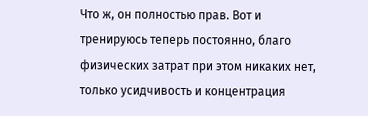Что ж, он полностью прав. Вот и тренируюсь теперь постоянно, благо физических затрат при этом никаких нет, только усидчивость и концентрация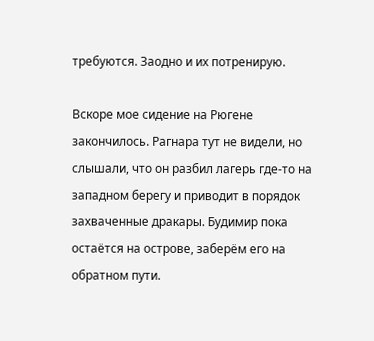требуются. Заодно и их потренирую.

Вскоре мое сидение на Рюгене закончилось. Рагнара тут не видели, но слышали, что он разбил лагерь где-то на западном берегу и приводит в порядок захваченные дракары. Будимир пока остаётся на острове, заберём его на обратном пути.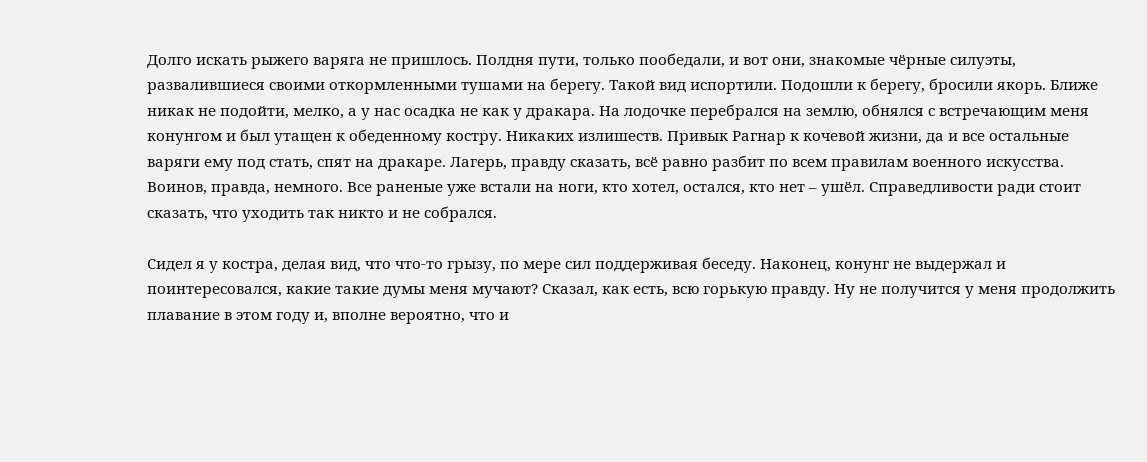Долго искать рыжего варяга не пришлось. Полдня пути, только пообедали, и вот они, знакомые чёрные силуэты, развалившиеся своими откормленными тушами на берегу. Такой вид испортили. Подошли к берегу, бросили якорь. Ближе никак не подойти, мелко, а у нас осадка не как у дракара. На лодочке перебрался на землю, обнялся с встречающим меня конунгом и был утащен к обеденному костру. Никаких излишеств. Привык Рагнар к кочевой жизни, да и все остальные варяги ему под стать, спят на дракаре. Лагерь, правду сказать, всё равно разбит по всем правилам военного искусства. Воинов, правда, немного. Все раненые уже встали на ноги, кто хотел, остался, кто нет – ушёл. Справедливости ради стоит сказать, что уходить так никто и не собрался.

Сидел я у костра, делая вид, что что-то грызу, по мере сил поддерживая беседу. Наконец, конунг не выдержал и поинтересовался, какие такие думы меня мучают? Сказал, как есть, всю горькую правду. Ну не получится у меня продолжить плавание в этом году и, вполне вероятно, что и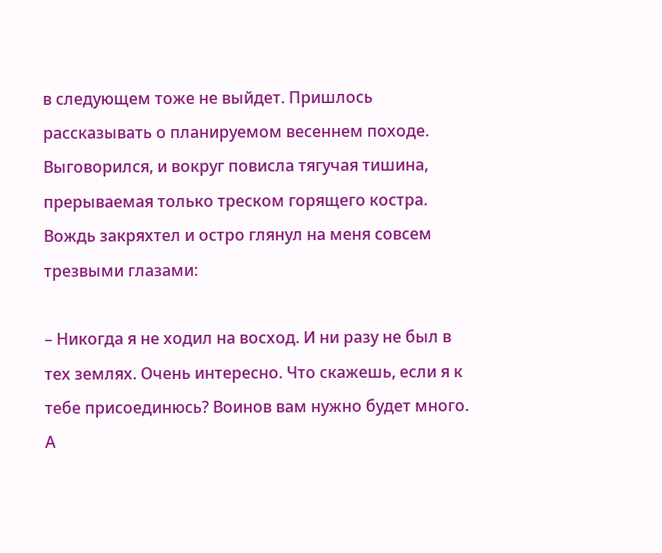в следующем тоже не выйдет. Пришлось рассказывать о планируемом весеннем походе. Выговорился, и вокруг повисла тягучая тишина, прерываемая только треском горящего костра. Вождь закряхтел и остро глянул на меня совсем трезвыми глазами:

– Никогда я не ходил на восход. И ни разу не был в тех землях. Очень интересно. Что скажешь, если я к тебе присоединюсь? Воинов вам нужно будет много. А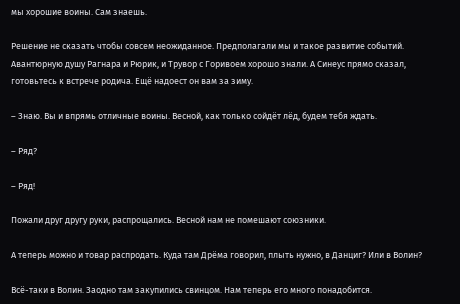мы хорошие воины. Сам знаешь.

Решение не сказать чтобы совсем неожиданное. Предполагали мы и такое развитие событий. Авантюрную душу Рагнара и Рюрик, и Трувор с Горивоем хорошо знали. А Синеус прямо сказал, готовьтесь к встрече родича. Ещё надоест он вам за зиму.

– Знаю. Вы и впрямь отличные воины. Весной, как только сойдёт лёд, будем тебя ждать.

– Ряд?

– Ряд!

Пожали друг другу руки, распрощались. Весной нам не помешают союзники.

А теперь можно и товар распродать. Куда там Дрёма говорил, плыть нужно, в Данциг? Или в Волин?

Всё-таки в Волин. Заодно там закупились свинцом. Нам теперь его много понадобится.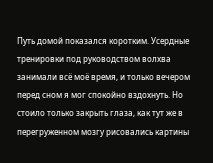Путь домой показался коротким. Усердные тренировки под руководством волхва занимали всё моё время, и только вечером перед сном я мог спокойно вздохнуть. Но стоило только закрыть глаза, как тут же в перегруженном мозгу рисовались картины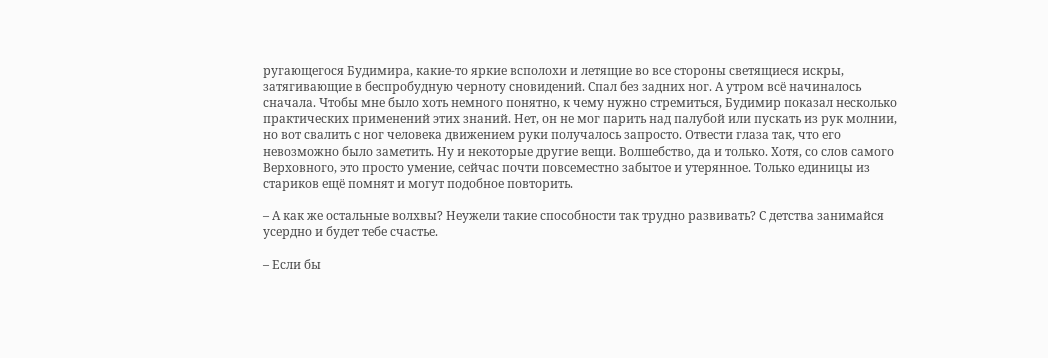ругающегося Будимира, какие-то яркие всполохи и летящие во все стороны светящиеся искры, затягивающие в беспробудную черноту сновидений. Спал без задних ног. А утром всё начиналось сначала. Чтобы мне было хоть немного понятно, к чему нужно стремиться, Будимир показал несколько практических применений этих знаний. Нет, он не мог парить над палубой или пускать из рук молнии, но вот свалить с ног человека движением руки получалось запросто. Отвести глаза так, что его невозможно было заметить. Ну и некоторые другие вещи. Волшебство, да и только. Хотя, со слов самого Верховного, это просто умение, сейчас почти повсеместно забытое и утерянное. Только единицы из стариков ещё помнят и могут подобное повторить.

– А как же остальные волхвы? Неужели такие способности так трудно развивать? С детства занимайся усердно и будет тебе счастье.

– Если бы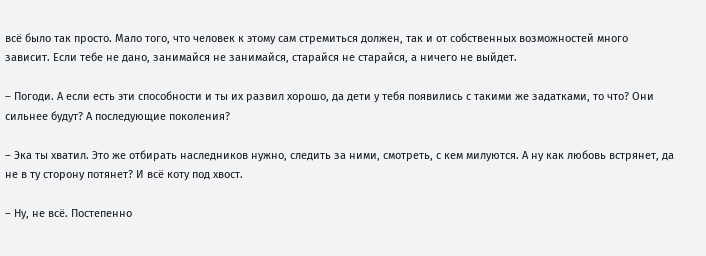всё было так просто. Мало того, что человек к этому сам стремиться должен, так и от собственных возможностей много зависит. Если тебе не дано, занимайся не занимайся, старайся не старайся, а ничего не выйдет.

– Погоди. А если есть эти способности и ты их развил хорошо, да дети у тебя появились с такими же задатками, то что? Они сильнее будут? А последующие поколения?

– Эка ты хватил. Это же отбирать наследников нужно, следить за ними, смотреть, с кем милуются. А ну как любовь встрянет, да не в ту сторону потянет? И всё коту под хвост.

– Ну, не всё. Постепенно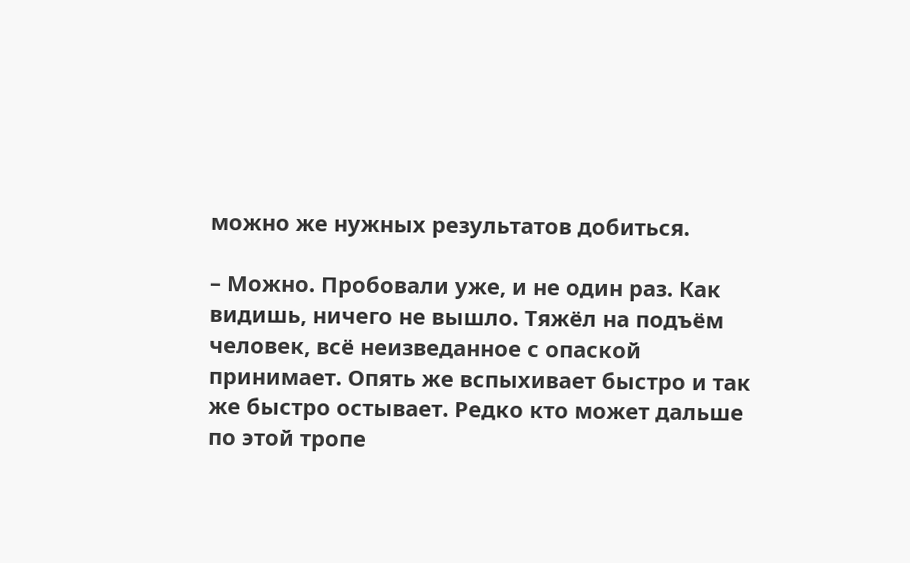можно же нужных результатов добиться.

– Можно. Пробовали уже, и не один раз. Как видишь, ничего не вышло. Тяжёл на подъём человек, всё неизведанное с опаской принимает. Опять же вспыхивает быстро и так же быстро остывает. Редко кто может дальше по этой тропе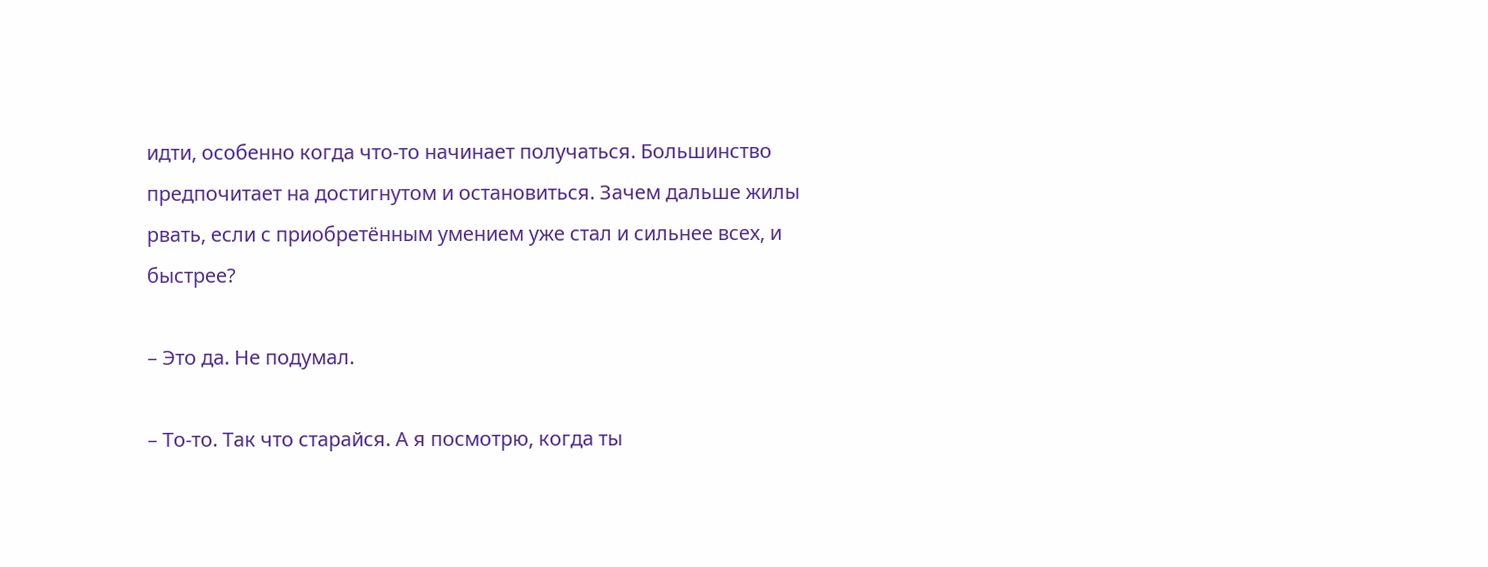идти, особенно когда что-то начинает получаться. Большинство предпочитает на достигнутом и остановиться. Зачем дальше жилы рвать, если с приобретённым умением уже стал и сильнее всех, и быстрее?

– Это да. Не подумал.

– То-то. Так что старайся. А я посмотрю, когда ты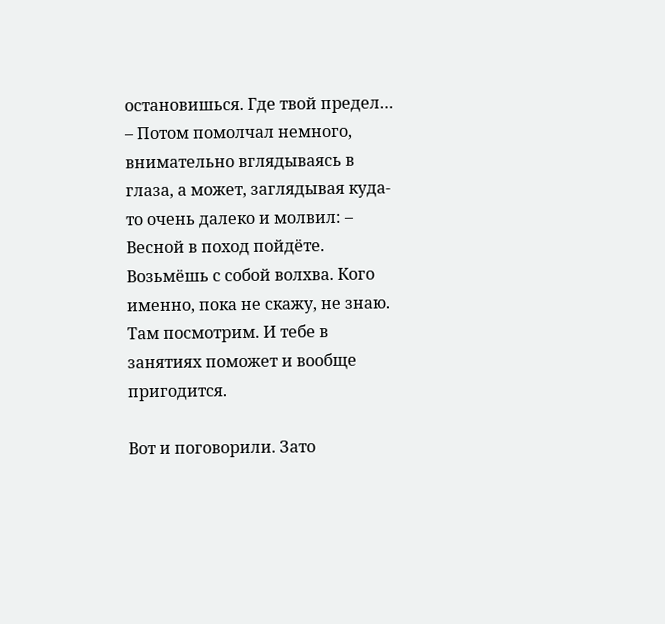остановишься. Где твой предел… – Потом помолчал немного, внимательно вглядываясь в глаза, а может, заглядывая куда-то очень далеко и молвил: – Весной в поход пойдёте. Возьмёшь с собой волхва. Кого именно, пока не скажу, не знаю. Там посмотрим. И тебе в занятиях поможет и вообще пригодится.

Вот и поговорили. Зато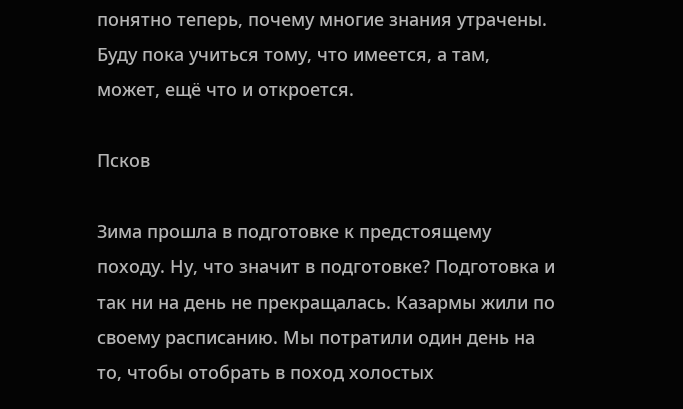понятно теперь, почему многие знания утрачены. Буду пока учиться тому, что имеется, а там, может, ещё что и откроется.

Псков

Зима прошла в подготовке к предстоящему походу. Ну, что значит в подготовке? Подготовка и так ни на день не прекращалась. Казармы жили по своему расписанию. Мы потратили один день на то, чтобы отобрать в поход холостых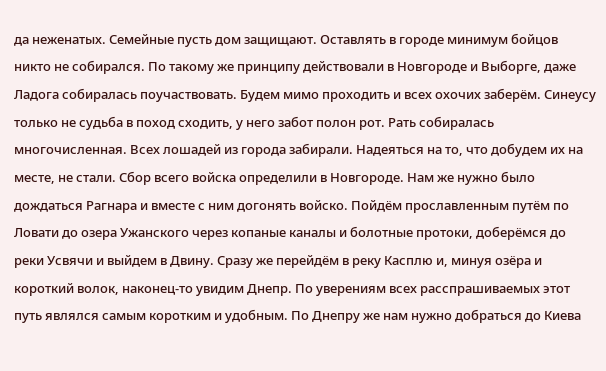да неженатых. Семейные пусть дом защищают. Оставлять в городе минимум бойцов никто не собирался. По такому же принципу действовали в Новгороде и Выборге, даже Ладога собиралась поучаствовать. Будем мимо проходить и всех охочих заберём. Синеусу только не судьба в поход сходить, у него забот полон рот. Рать собиралась многочисленная. Всех лошадей из города забирали. Надеяться на то, что добудем их на месте, не стали. Сбор всего войска определили в Новгороде. Нам же нужно было дождаться Рагнара и вместе с ним догонять войско. Пойдём прославленным путём по Ловати до озера Ужанского через копаные каналы и болотные протоки, доберёмся до реки Усвячи и выйдем в Двину. Сразу же перейдём в реку Касплю и, минуя озёра и короткий волок, наконец-то увидим Днепр. По уверениям всех расспрашиваемых этот путь являлся самым коротким и удобным. По Днепру же нам нужно добраться до Киева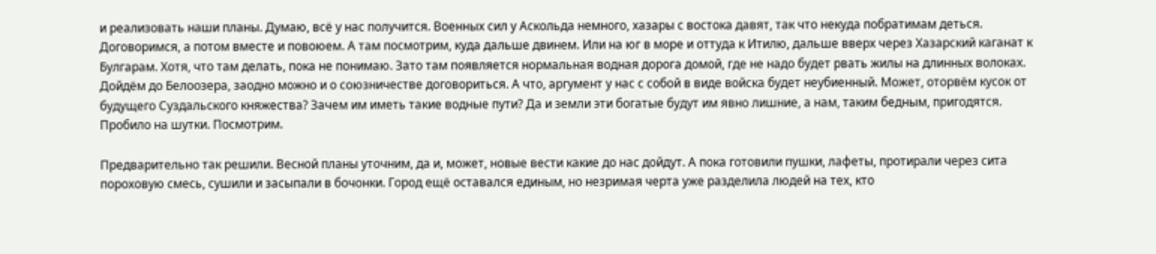и реализовать наши планы. Думаю, всё у нас получится. Военных сил у Аскольда немного, хазары с востока давят, так что некуда побратимам деться. Договоримся, а потом вместе и повоюем. А там посмотрим, куда дальше двинем. Или на юг в море и оттуда к Итилю, дальше вверх через Хазарский каганат к Булгарам. Хотя, что там делать, пока не понимаю. Зато там появляется нормальная водная дорога домой, где не надо будет рвать жилы на длинных волоках. Дойдём до Белоозера, заодно можно и о союзничестве договориться. А что, аргумент у нас с собой в виде войска будет неубиенный. Может, оторвём кусок от будущего Суздальского княжества? Зачем им иметь такие водные пути? Да и земли эти богатые будут им явно лишние, а нам, таким бедным, пригодятся. Пробило на шутки. Посмотрим.

Предварительно так решили. Весной планы уточним, да и, может, новые вести какие до нас дойдут. А пока готовили пушки, лафеты, протирали через сита пороховую смесь, сушили и засыпали в бочонки. Город ещё оставался единым, но незримая черта уже разделила людей на тех, кто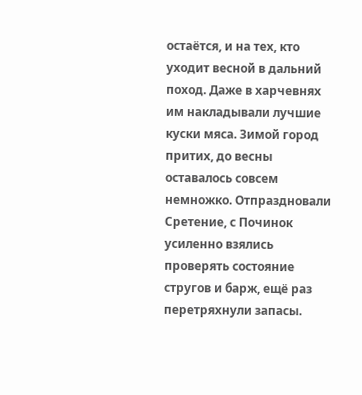остаётся, и на тех, кто уходит весной в дальний поход. Даже в харчевнях им накладывали лучшие куски мяса. Зимой город притих, до весны оставалось совсем немножко. Отпраздновали Сретение, с Починок усиленно взялись проверять состояние стругов и барж, ещё раз перетряхнули запасы.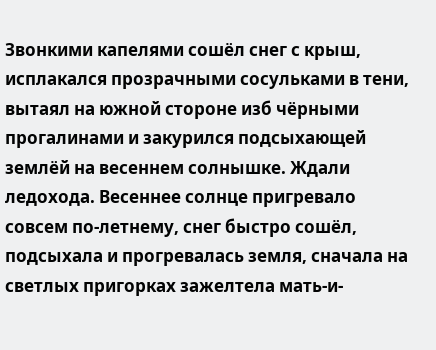Звонкими капелями сошёл снег с крыш, исплакался прозрачными сосульками в тени, вытаял на южной стороне изб чёрными прогалинами и закурился подсыхающей землёй на весеннем солнышке. Ждали ледохода. Весеннее солнце пригревало совсем по-летнему, снег быстро сошёл, подсыхала и прогревалась земля, сначала на светлых пригорках зажелтела мать-и-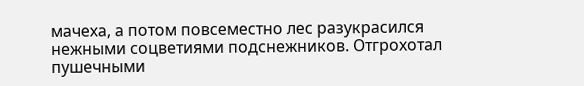мачеха, а потом повсеместно лес разукрасился нежными соцветиями подснежников. Отгрохотал пушечными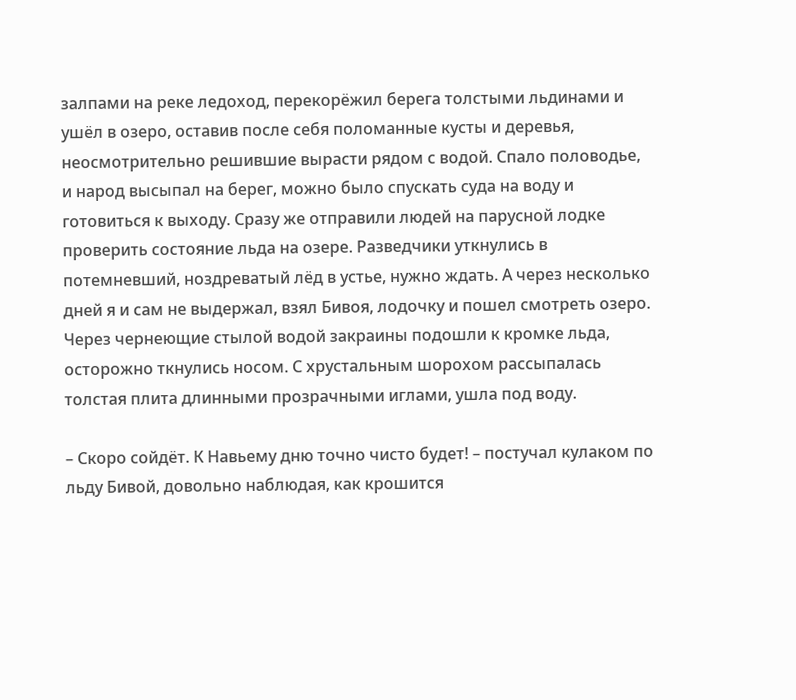залпами на реке ледоход, перекорёжил берега толстыми льдинами и ушёл в озеро, оставив после себя поломанные кусты и деревья, неосмотрительно решившие вырасти рядом с водой. Спало половодье, и народ высыпал на берег, можно было спускать суда на воду и готовиться к выходу. Сразу же отправили людей на парусной лодке проверить состояние льда на озере. Разведчики уткнулись в потемневший, ноздреватый лёд в устье, нужно ждать. А через несколько дней я и сам не выдержал, взял Бивоя, лодочку и пошел смотреть озеро. Через чернеющие стылой водой закраины подошли к кромке льда, осторожно ткнулись носом. С хрустальным шорохом рассыпалась толстая плита длинными прозрачными иглами, ушла под воду.

– Скоро сойдёт. К Навьему дню точно чисто будет! – постучал кулаком по льду Бивой, довольно наблюдая, как крошится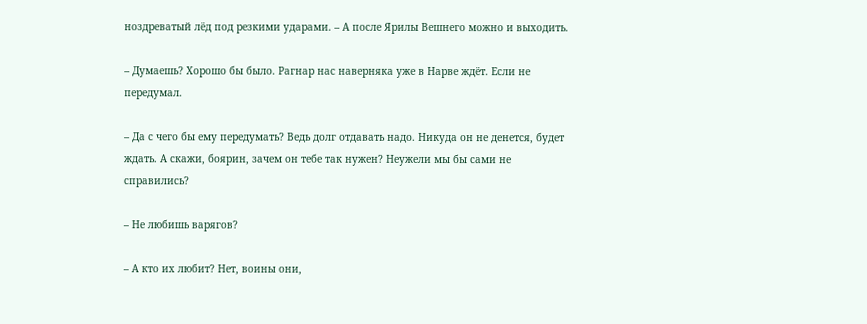ноздреватый лёд под резкими ударами. – А после Ярилы Вешнего можно и выходить.

– Думаешь? Хорошо бы было. Рагнар нас наверняка уже в Нарве ждёт. Если не передумал.

– Да с чего бы ему передумать? Ведь долг отдавать надо. Никуда он не денется, будет ждать. А скажи, боярин, зачем он тебе так нужен? Неужели мы бы сами не справились?

– Не любишь варягов?

– А кто их любит? Нет, воины они,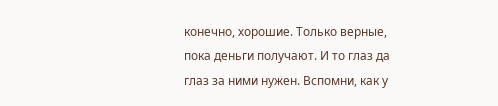конечно, хорошие. Только верные, пока деньги получают. И то глаз да глаз за ними нужен. Вспомни, как у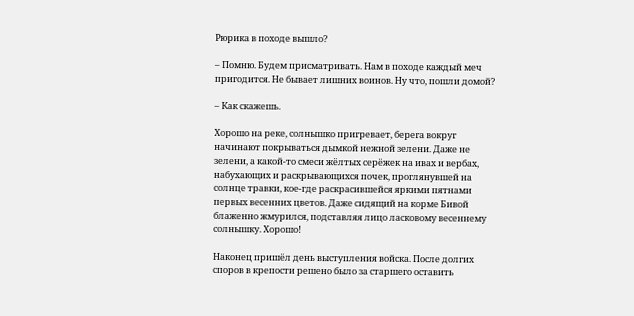Рюрика в походе вышло?

– Помню. Будем присматривать. Нам в походе каждый меч пригодится. Не бывает лишних воинов. Ну что, пошли домой?

– Как скажешь.

Хорошо на реке, солнышко пригревает, берега вокруг начинают покрываться дымкой нежной зелени. Даже не зелени, а какой-то смеси жёлтых серёжек на ивах и вербах, набухающих и раскрывающихся почек, проглянувшей на солнце травки, кое-где раскрасившейся яркими пятнами первых весенних цветов. Даже сидящий на корме Бивой блаженно жмурился, подставляя лицо ласковому весеннему солнышку. Хорошо!

Наконец пришёл день выступления войска. После долгих споров в крепости решено было за старшего оставить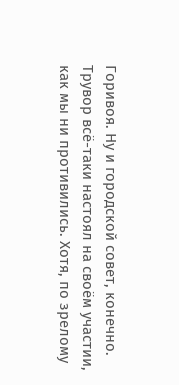Горивоя. Ну и городской совет, конечно. Трувор всё-таки настоял на своём участии, как мы ни противились. Хотя, по зрелому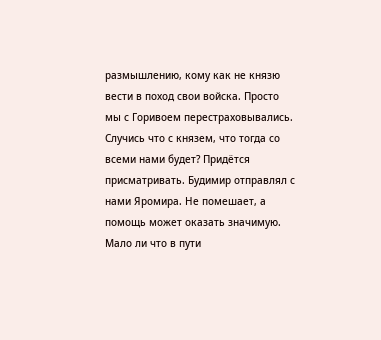размышлению, кому как не князю вести в поход свои войска. Просто мы с Горивоем перестраховывались. Случись что с князем, что тогда со всеми нами будет? Придётся присматривать. Будимир отправлял с нами Яромира. Не помешает, а помощь может оказать значимую. Мало ли что в пути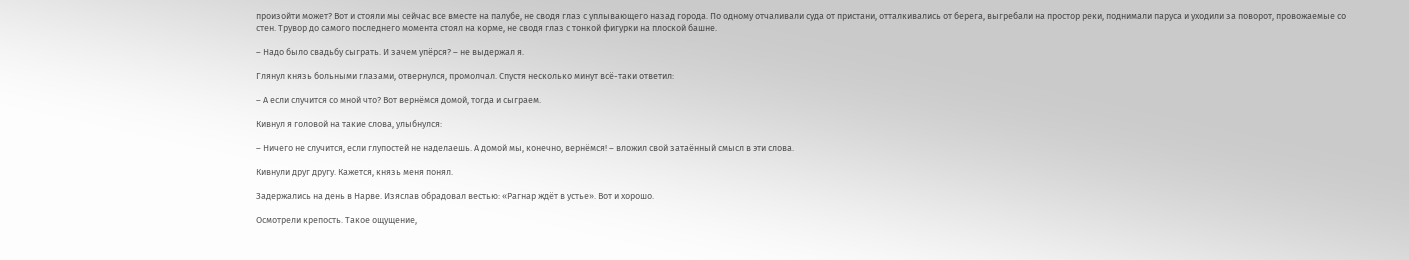произойти может? Вот и стояли мы сейчас все вместе на палубе, не сводя глаз с уплывающего назад города. По одному отчаливали суда от пристани, отталкивались от берега, выгребали на простор реки, поднимали паруса и уходили за поворот, провожаемые со стен. Трувор до самого последнего момента стоял на корме, не сводя глаз с тонкой фигурки на плоской башне.

– Надо было свадьбу сыграть. И зачем упёрся? – не выдержал я.

Глянул князь больными глазами, отвернулся, промолчал. Спустя несколько минут всё-таки ответил:

– А если случится со мной что? Вот вернёмся домой, тогда и сыграем.

Кивнул я головой на такие слова, улыбнулся:

– Ничего не случится, если глупостей не наделаешь. А домой мы, конечно, вернёмся! – вложил свой затаённый смысл в эти слова.

Кивнули друг другу. Кажется, князь меня понял.

Задержались на день в Нарве. Изяслав обрадовал вестью: «Рагнар ждёт в устье». Вот и хорошо.

Осмотрели крепость. Такое ощущение,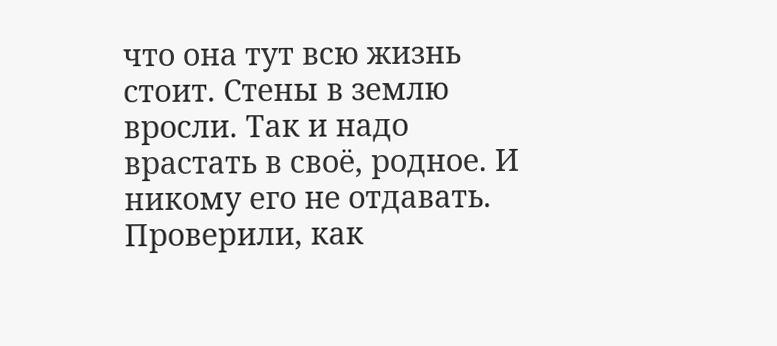что она тут всю жизнь стоит. Стены в землю вросли. Так и надо врастать в своё, родное. И никому его не отдавать. Проверили, как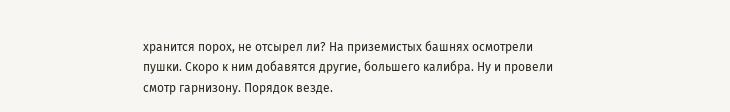хранится порох, не отсырел ли? На приземистых башнях осмотрели пушки. Скоро к ним добавятся другие, большего калибра. Ну и провели смотр гарнизону. Порядок везде.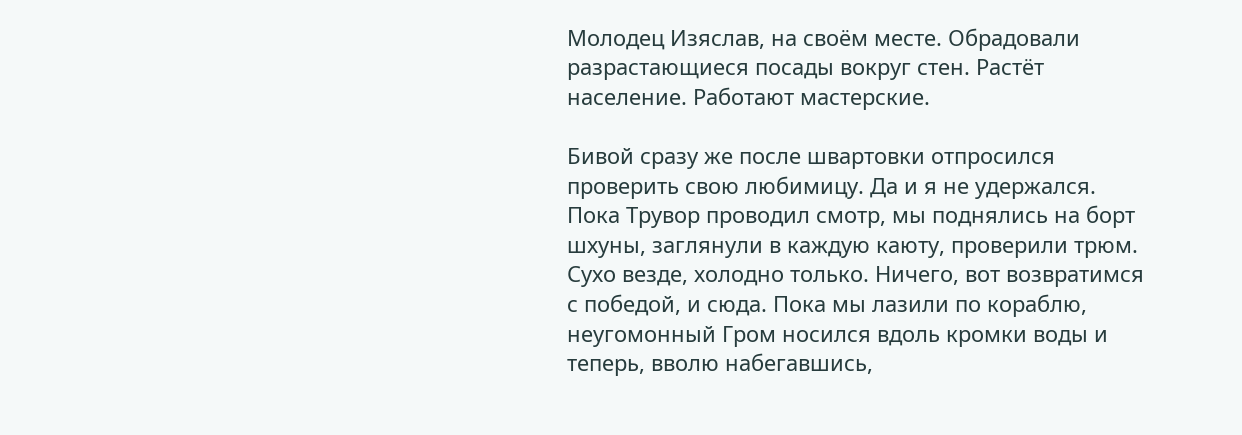Молодец Изяслав, на своём месте. Обрадовали разрастающиеся посады вокруг стен. Растёт население. Работают мастерские.

Бивой сразу же после швартовки отпросился проверить свою любимицу. Да и я не удержался. Пока Трувор проводил смотр, мы поднялись на борт шхуны, заглянули в каждую каюту, проверили трюм. Сухо везде, холодно только. Ничего, вот возвратимся с победой, и сюда. Пока мы лазили по кораблю, неугомонный Гром носился вдоль кромки воды и теперь, вволю набегавшись,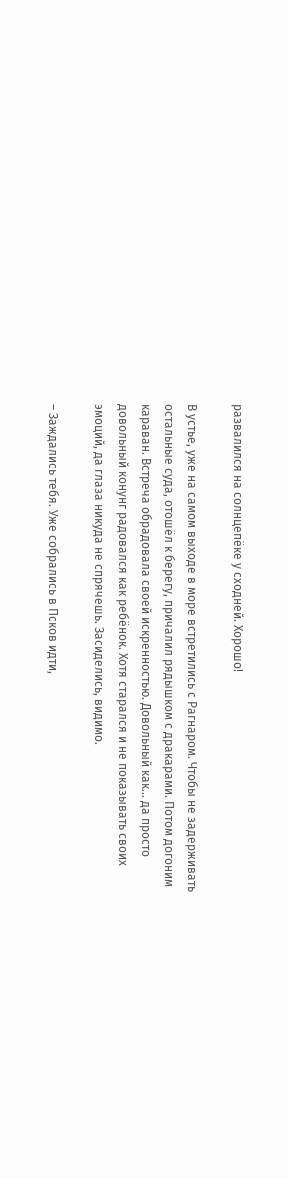развалился на солнцепёке у сходней. Хорошо!

В устье, уже на самом выходе в море встретились с Рагнаром. Чтобы не задерживать остальные суда, отошёл к берегу, причалил рядышком с дракарами. Потом догоним караван. Встреча обрадовала своей искренностью. Довольный как… да просто довольный конунг радовался как ребёнок. Хотя старался и не показывать своих эмоций, да глаза никуда не спрячешь. Засиделись, видимо.

– Заждались тебя. Уже собрались в Псков идти,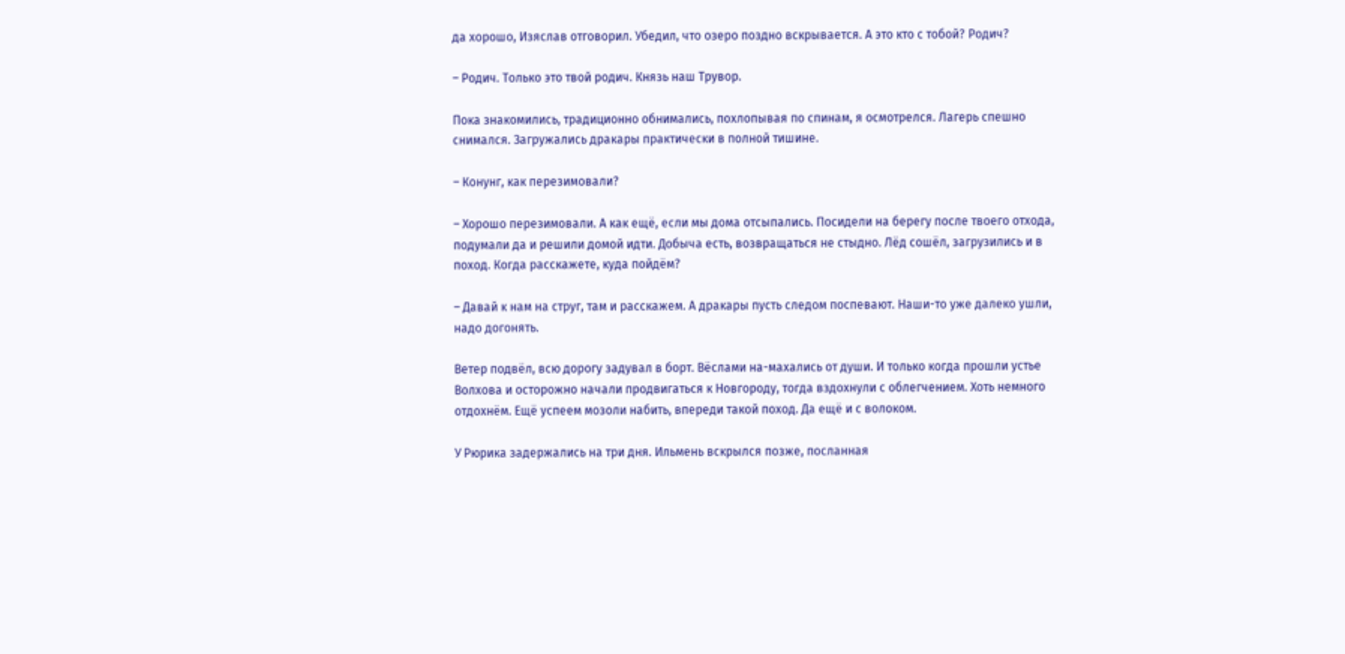да хорошо, Изяслав отговорил. Убедил, что озеро поздно вскрывается. А это кто с тобой? Родич?

– Родич. Только это твой родич. Князь наш Трувор.

Пока знакомились, традиционно обнимались, похлопывая по спинам, я осмотрелся. Лагерь спешно снимался. Загружались дракары практически в полной тишине.

– Конунг, как перезимовали?

– Хорошо перезимовали. А как ещё, если мы дома отсыпались. Посидели на берегу после твоего отхода, подумали да и решили домой идти. Добыча есть, возвращаться не стыдно. Лёд сошёл, загрузились и в поход. Когда расскажете, куда пойдём?

– Давай к нам на струг, там и расскажем. А дракары пусть следом поспевают. Наши-то уже далеко ушли, надо догонять.

Ветер подвёл, всю дорогу задувал в борт. Вёслами на-махались от души. И только когда прошли устье Волхова и осторожно начали продвигаться к Новгороду, тогда вздохнули с облегчением. Хоть немного отдохнём. Ещё успеем мозоли набить, впереди такой поход. Да ещё и с волоком.

У Рюрика задержались на три дня. Ильмень вскрылся позже, посланная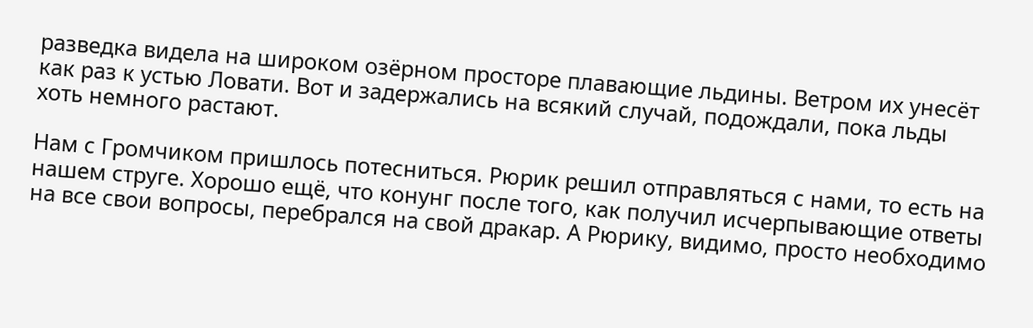разведка видела на широком озёрном просторе плавающие льдины. Ветром их унесёт как раз к устью Ловати. Вот и задержались на всякий случай, подождали, пока льды хоть немного растают.

Нам с Громчиком пришлось потесниться. Рюрик решил отправляться с нами, то есть на нашем струге. Хорошо ещё, что конунг после того, как получил исчерпывающие ответы на все свои вопросы, перебрался на свой дракар. А Рюрику, видимо, просто необходимо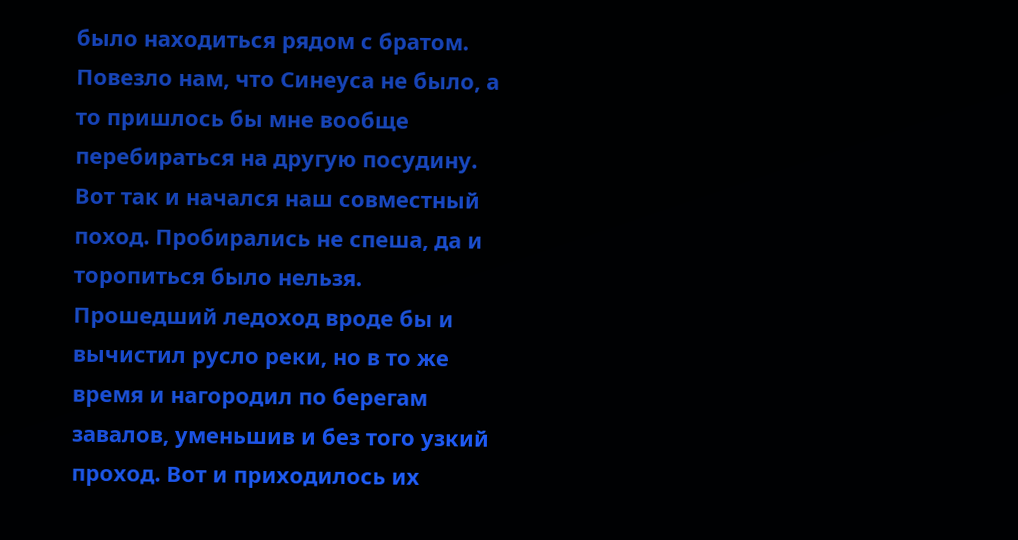было находиться рядом с братом. Повезло нам, что Синеуса не было, а то пришлось бы мне вообще перебираться на другую посудину. Вот так и начался наш совместный поход. Пробирались не спеша, да и торопиться было нельзя. Прошедший ледоход вроде бы и вычистил русло реки, но в то же время и нагородил по берегам завалов, уменьшив и без того узкий проход. Вот и приходилось их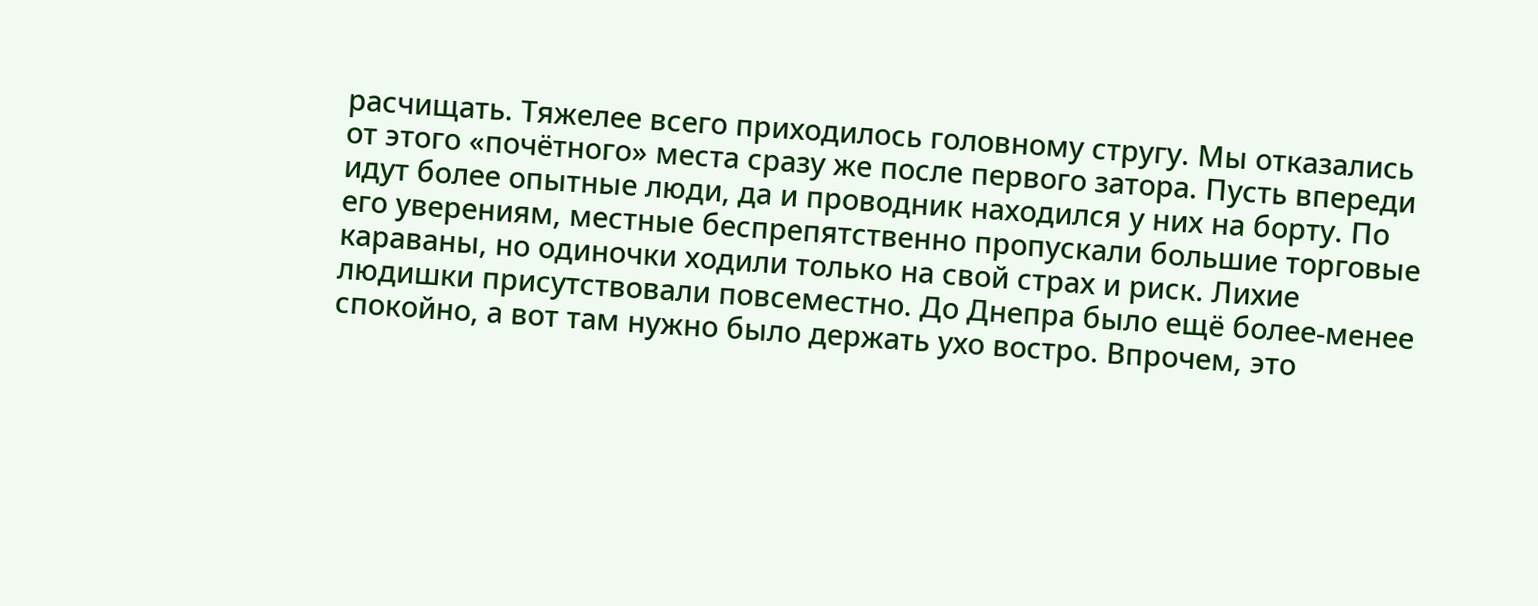расчищать. Тяжелее всего приходилось головному стругу. Мы отказались от этого «почётного» места сразу же после первого затора. Пусть впереди идут более опытные люди, да и проводник находился у них на борту. По его уверениям, местные беспрепятственно пропускали большие торговые караваны, но одиночки ходили только на свой страх и риск. Лихие людишки присутствовали повсеместно. До Днепра было ещё более-менее спокойно, а вот там нужно было держать ухо востро. Впрочем, это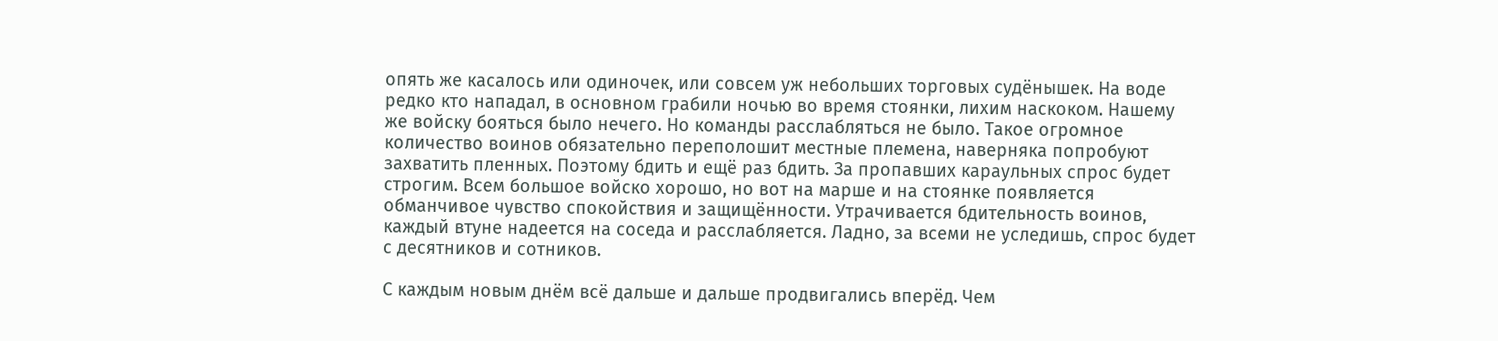опять же касалось или одиночек, или совсем уж небольших торговых судёнышек. На воде редко кто нападал, в основном грабили ночью во время стоянки, лихим наскоком. Нашему же войску бояться было нечего. Но команды расслабляться не было. Такое огромное количество воинов обязательно переполошит местные племена, наверняка попробуют захватить пленных. Поэтому бдить и ещё раз бдить. За пропавших караульных спрос будет строгим. Всем большое войско хорошо, но вот на марше и на стоянке появляется обманчивое чувство спокойствия и защищённости. Утрачивается бдительность воинов, каждый втуне надеется на соседа и расслабляется. Ладно, за всеми не уследишь, спрос будет с десятников и сотников.

С каждым новым днём всё дальше и дальше продвигались вперёд. Чем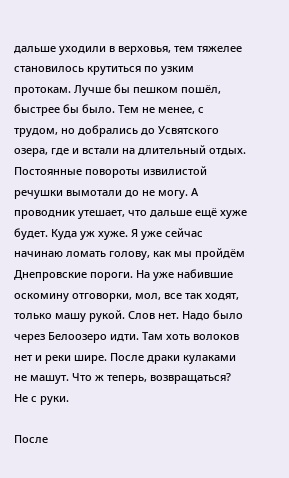дальше уходили в верховья, тем тяжелее становилось крутиться по узким протокам. Лучше бы пешком пошёл, быстрее бы было. Тем не менее, с трудом, но добрались до Усвятского озера, где и встали на длительный отдых. Постоянные повороты извилистой речушки вымотали до не могу. А проводник утешает, что дальше ещё хуже будет. Куда уж хуже. Я уже сейчас начинаю ломать голову, как мы пройдём Днепровские пороги. На уже набившие оскомину отговорки, мол, все так ходят, только машу рукой. Слов нет. Надо было через Белоозеро идти. Там хоть волоков нет и реки шире. После драки кулаками не машут. Что ж теперь, возвращаться? Не с руки.

После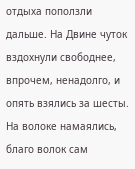отдыха поползли дальше. На Двине чуток вздохнули свободнее, впрочем, ненадолго, и опять взялись за шесты. На волоке намаялись, благо волок сам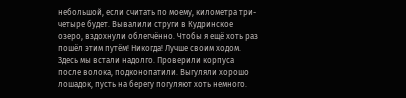небольшой, если считать по моему, километра три-четыре будет. Вывалили струги в Кудринское озеро, вздохнули облегчённо. Чтобы я ещё хоть раз пошёл этим путём! Никогда! Лучше своим ходом. Здесь мы встали надолго. Проверили корпуса после волока, подконопатили. Выгуляли хорошо лошадок, пусть на берегу погуляют хоть немного.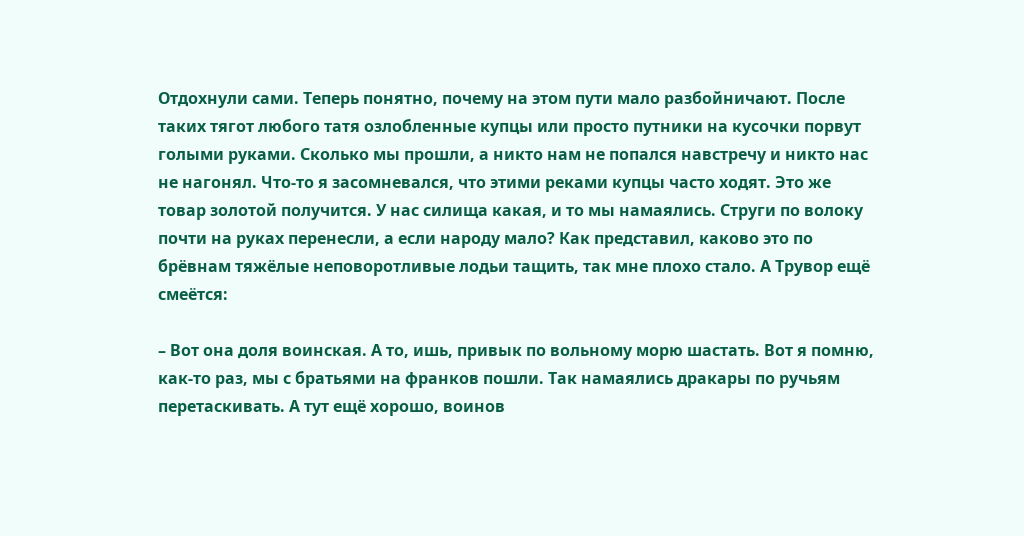Отдохнули сами. Теперь понятно, почему на этом пути мало разбойничают. После таких тягот любого татя озлобленные купцы или просто путники на кусочки порвут голыми руками. Сколько мы прошли, а никто нам не попался навстречу и никто нас не нагонял. Что-то я засомневался, что этими реками купцы часто ходят. Это же товар золотой получится. У нас силища какая, и то мы намаялись. Струги по волоку почти на руках перенесли, а если народу мало? Как представил, каково это по брёвнам тяжёлые неповоротливые лодьи тащить, так мне плохо стало. А Трувор ещё смеётся:

– Вот она доля воинская. А то, ишь, привык по вольному морю шастать. Вот я помню, как-то раз, мы с братьями на франков пошли. Так намаялись дракары по ручьям перетаскивать. А тут ещё хорошо, воинов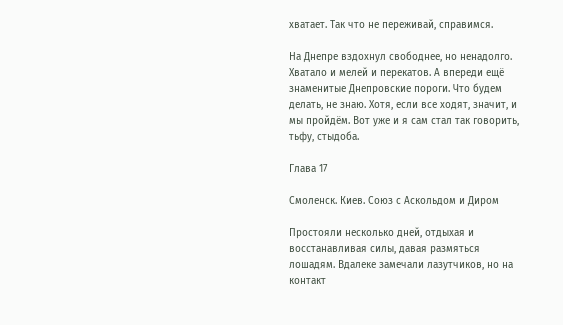хватает. Так что не переживай, справимся.

На Днепре вздохнул свободнее, но ненадолго. Хватало и мелей и перекатов. А впереди ещё знаменитые Днепровские пороги. Что будем делать, не знаю. Хотя, если все ходят, значит, и мы пройдём. Вот уже и я сам стал так говорить, тьфу, стыдоба.

Глава 17

Смоленск. Киев. Союз с Аскольдом и Диром

Простояли несколько дней, отдыхая и восстанавливая силы, давая размяться лошадям. Вдалеке замечали лазутчиков, но на контакт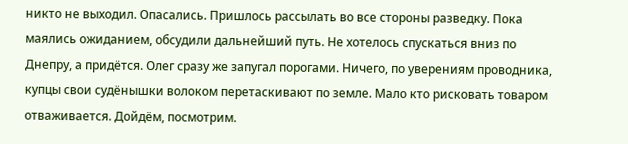никто не выходил. Опасались. Пришлось рассылать во все стороны разведку. Пока маялись ожиданием, обсудили дальнейший путь. Не хотелось спускаться вниз по Днепру, а придётся. Олег сразу же запугал порогами. Ничего, по уверениям проводника, купцы свои судёнышки волоком перетаскивают по земле. Мало кто рисковать товаром отваживается. Дойдём, посмотрим.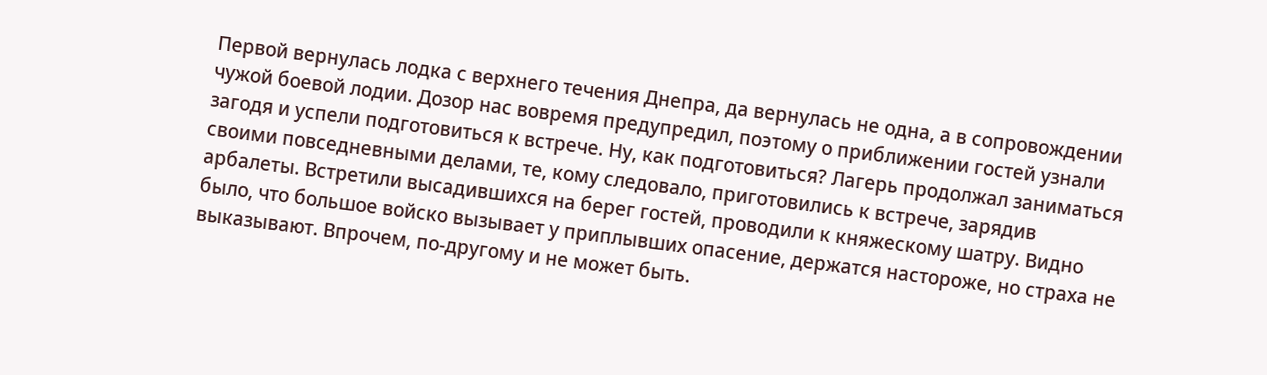Первой вернулась лодка с верхнего течения Днепра, да вернулась не одна, а в сопровождении чужой боевой лодии. Дозор нас вовремя предупредил, поэтому о приближении гостей узнали загодя и успели подготовиться к встрече. Ну, как подготовиться? Лагерь продолжал заниматься своими повседневными делами, те, кому следовало, приготовились к встрече, зарядив арбалеты. Встретили высадившихся на берег гостей, проводили к княжескому шатру. Видно было, что большое войско вызывает у приплывших опасение, держатся настороже, но страха не выказывают. Впрочем, по-другому и не может быть.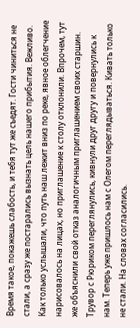Время такое, покажешь слабость, и тебя тут же съедят. Гости чиниться не стали, а сразу же постарались вызнать цель нашего прибытия. Вежливо. Как только услышали, что путь наш лежит вниз по реке, явное облегчение нарисовалось на лицах, но приглашение к столу отклонили. Впрочем, тут же объяснили свой отказ аналогичным приглашением своих старшин. Трувор с Рюриком переглянулись, кивнули друг другу и повернулись к нам. Теперь уже пришлось нам с Олегом переглядываться. Кивать только не стали. На словах согласились.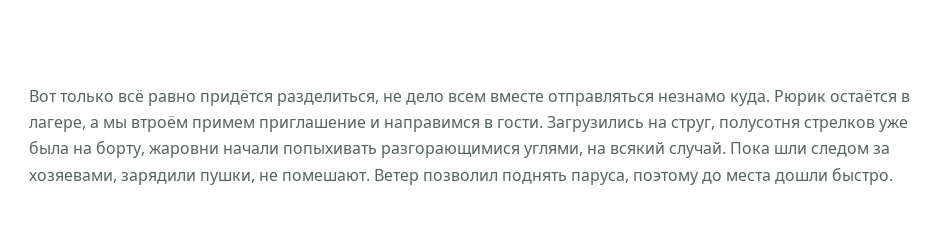Вот только всё равно придётся разделиться, не дело всем вместе отправляться незнамо куда. Рюрик остаётся в лагере, а мы втроём примем приглашение и направимся в гости. Загрузились на струг, полусотня стрелков уже была на борту, жаровни начали попыхивать разгорающимися углями, на всякий случай. Пока шли следом за хозяевами, зарядили пушки, не помешают. Ветер позволил поднять паруса, поэтому до места дошли быстро.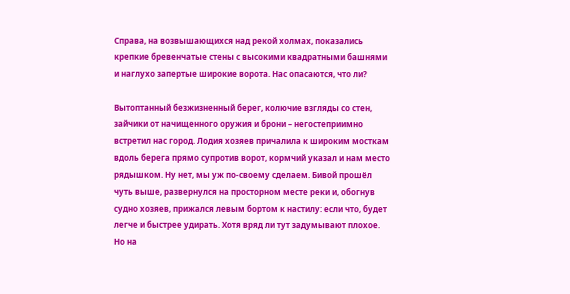Справа, на возвышающихся над рекой холмах, показались крепкие бревенчатые стены с высокими квадратными башнями и наглухо запертые широкие ворота. Нас опасаются, что ли?

Вытоптанный безжизненный берег, колючие взгляды со стен, зайчики от начищенного оружия и брони – негостеприимно встретил нас город. Лодия хозяев причалила к широким мосткам вдоль берега прямо супротив ворот, кормчий указал и нам место рядышком. Ну нет, мы уж по-своему сделаем. Бивой прошёл чуть выше, развернулся на просторном месте реки и, обогнув судно хозяев, прижался левым бортом к настилу: если что, будет легче и быстрее удирать. Хотя вряд ли тут задумывают плохое. Но на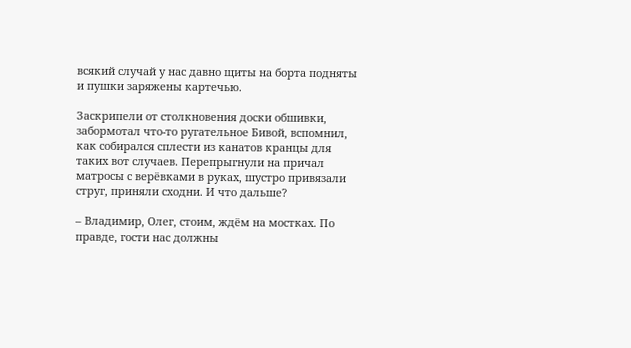всякий случай у нас давно щиты на борта подняты и пушки заряжены картечью.

Заскрипели от столкновения доски обшивки, забормотал что-то ругательное Бивой, вспомнил, как собирался сплести из канатов кранцы для таких вот случаев. Перепрыгнули на причал матросы с верёвками в руках, шустро привязали струг, приняли сходни. И что дальше?

– Владимир, Олег, стоим, ждём на мостках. По правде, гости нас должны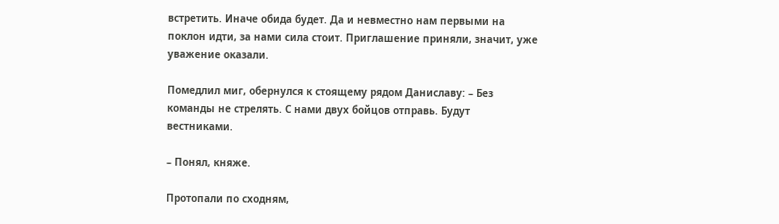встретить. Иначе обида будет. Да и невместно нам первыми на поклон идти, за нами сила стоит. Приглашение приняли, значит, уже уважение оказали.

Помедлил миг, обернулся к стоящему рядом Даниславу: – Без команды не стрелять. С нами двух бойцов отправь. Будут вестниками.

– Понял, княже.

Протопали по сходням,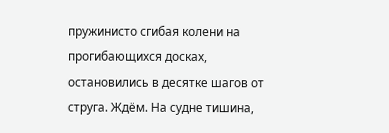пружинисто сгибая колени на прогибающихся досках, остановились в десятке шагов от струга. Ждём. На судне тишина,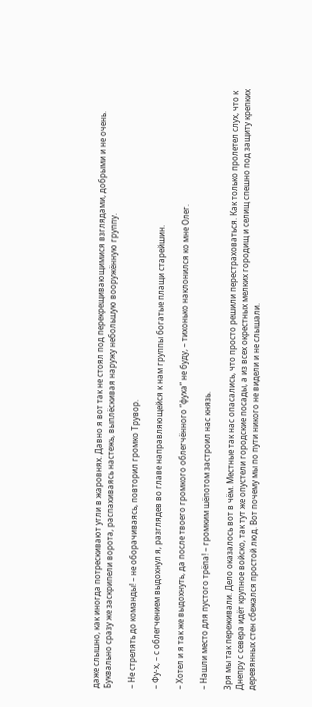даже слышно, как иногда потрескивают угли в жаровнях. Давно я вот так не стоял под перекрещивающимися взглядами, добрыми и не очень. Буквально сразу же заскрипели ворота, распахиваясь настежь, выплёскивая наружу небольшую вооружённую группу.

– Не стрелять до команды! – не оборачиваясь, повторил громко Трувор.

– Фу-х, – с облегчением выдохнул я, разглядев во главе направляющейся к нам группы богатые плащи старейшин.

– Хотел и я так же выдохнуть, да после твоего громкого облегчённого “фуха” не буду, – тихонько наклонился ко мне Олег.

– Нашли место для пустого трёпа! – громким шёпотом застроил нас князь.

Зря мы так переживали. Дело оказалось вот в чём. Местные так нас опасались, что просто решили перестраховаться. Как только пролетел слух, что к Днепру с севера идёт крупное войско, так тут же опустели городские посады, а из всех окрестных мелких городищ и селищ спешно под защиту крепких деревянных стен сбежался простой люд. Вот почему мы по пути никого не видели и не слышали.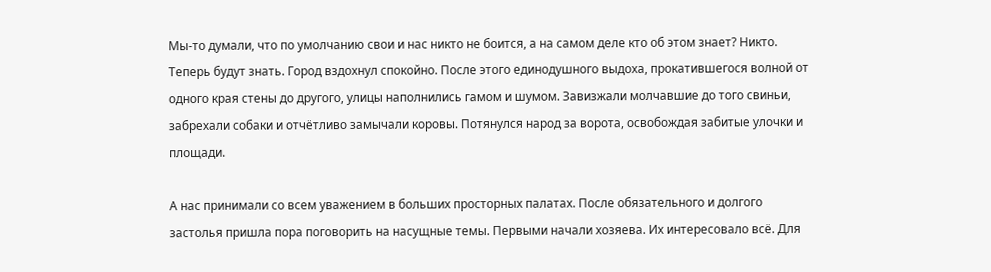Мы-то думали, что по умолчанию свои и нас никто не боится, а на самом деле кто об этом знает? Никто. Теперь будут знать. Город вздохнул спокойно. После этого единодушного выдоха, прокатившегося волной от одного края стены до другого, улицы наполнились гамом и шумом. Завизжали молчавшие до того свиньи, забрехали собаки и отчётливо замычали коровы. Потянулся народ за ворота, освобождая забитые улочки и площади.

А нас принимали со всем уважением в больших просторных палатах. После обязательного и долгого застолья пришла пора поговорить на насущные темы. Первыми начали хозяева. Их интересовало всё. Для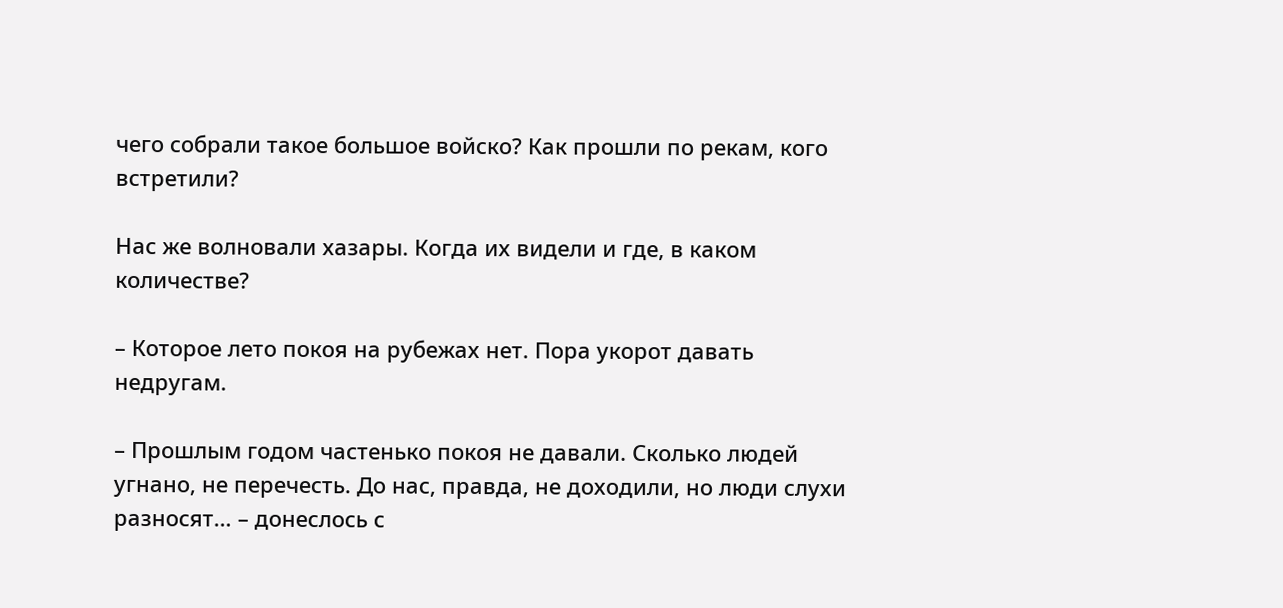чего собрали такое большое войско? Как прошли по рекам, кого встретили?

Нас же волновали хазары. Когда их видели и где, в каком количестве?

– Которое лето покоя на рубежах нет. Пора укорот давать недругам.

– Прошлым годом частенько покоя не давали. Сколько людей угнано, не перечесть. До нас, правда, не доходили, но люди слухи разносят… – донеслось с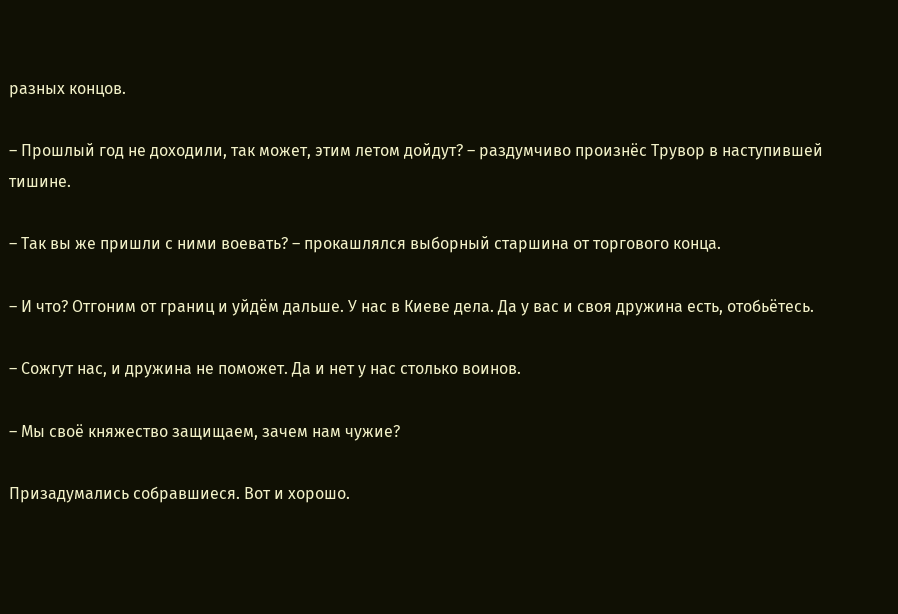разных концов.

– Прошлый год не доходили, так может, этим летом дойдут? – раздумчиво произнёс Трувор в наступившей тишине.

– Так вы же пришли с ними воевать? – прокашлялся выборный старшина от торгового конца.

– И что? Отгоним от границ и уйдём дальше. У нас в Киеве дела. Да у вас и своя дружина есть, отобьётесь.

– Сожгут нас, и дружина не поможет. Да и нет у нас столько воинов.

– Мы своё княжество защищаем, зачем нам чужие?

Призадумались собравшиеся. Вот и хорошо.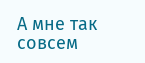А мне так совсем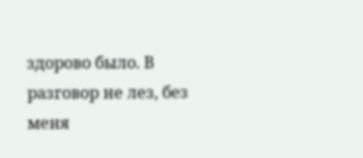здорово было. В разговор не лез, без меня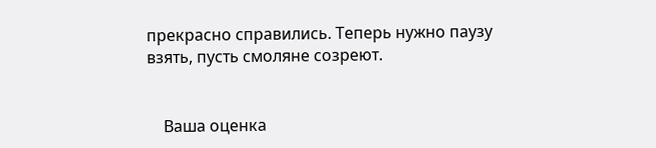прекрасно справились. Теперь нужно паузу взять, пусть смоляне созреют.


    Ваша оценка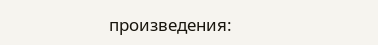произведения: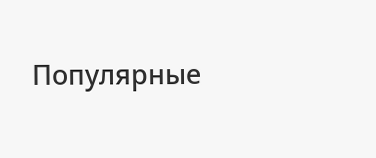Популярные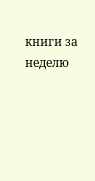книги за неделю